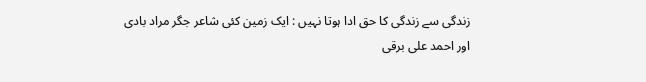زندگی سے زندگی کا حق ادا ہوتا نہیں : ایک زمین کئی شاعر جگر مراد بادی اور احمد علی برقی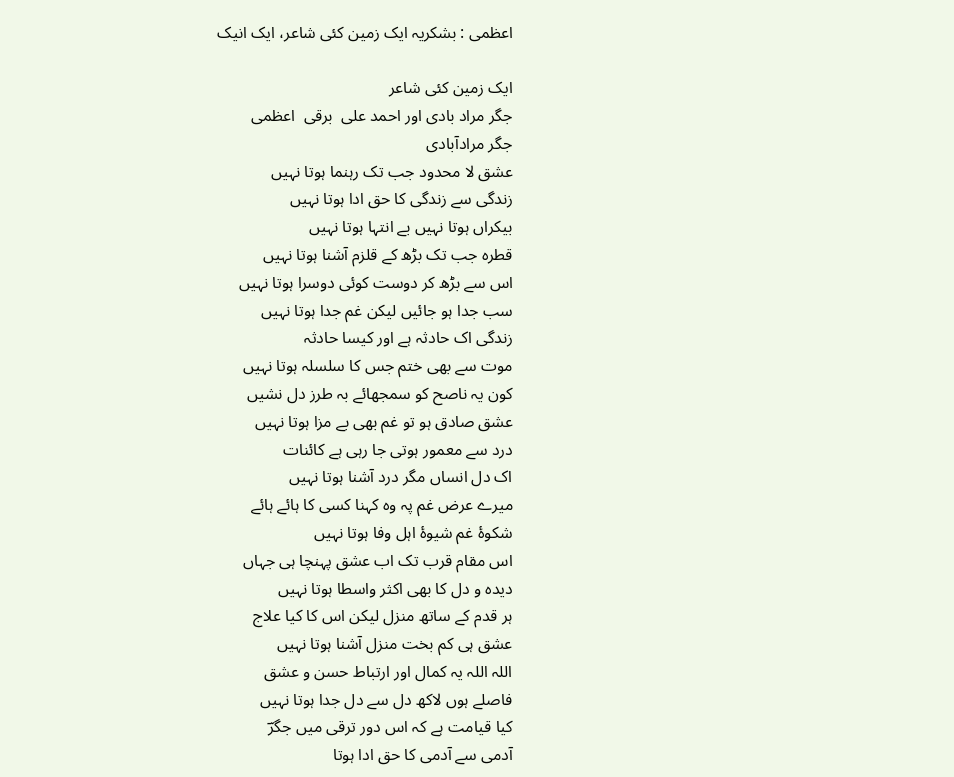اعظمی : بشکریہ ایک زمین کئی شاعر، ایک انیک

ایک زمین کئی شاعر
جگر مراد بادی اور احمد علی  برقی  اعظمی
جگر مرادآبادی
عشق لا محدود جب تک رہنما ہوتا نہیں
زندگی سے زندگی کا حق ادا ہوتا نہیں
بیکراں ہوتا نہیں بے انتہا ہوتا نہیں
قطرہ جب تک بڑھ کے قلزم آشنا ہوتا نہیں
اس سے بڑھ کر دوست کوئی دوسرا ہوتا نہیں
سب جدا ہو جائیں لیکن غم جدا ہوتا نہیں
زندگی اک حادثہ ہے اور کیسا حادثہ
موت سے بھی ختم جس کا سلسلہ ہوتا نہیں
کون یہ ناصح کو سمجھائے بہ طرز دل نشیں
عشق صادق ہو تو غم بھی بے مزا ہوتا نہیں
درد سے معمور ہوتی جا رہی ہے کائنات
اک دل انساں مگر درد آشنا ہوتا نہیں
میرے عرض غم پہ وہ کہنا کسی کا ہائے ہائے
شکوۂ غم شیوۂ اہل وفا ہوتا نہیں
اس مقام قرب تک اب عشق پہنچا ہی جہاں
دیدہ و دل کا بھی اکثر واسطا ہوتا نہیں
ہر قدم کے ساتھ منزل لیکن اس کا کیا علاج
عشق ہی کم بخت منزل آشنا ہوتا نہیں
اللہ اللہ یہ کمال اور ارتباط حسن و عشق
فاصلے ہوں لاکھ دل سے دل جدا ہوتا نہیں
کیا قیامت ہے کہ اس دور ترقی میں جگرؔ
آدمی سے آدمی کا حق ادا ہوتا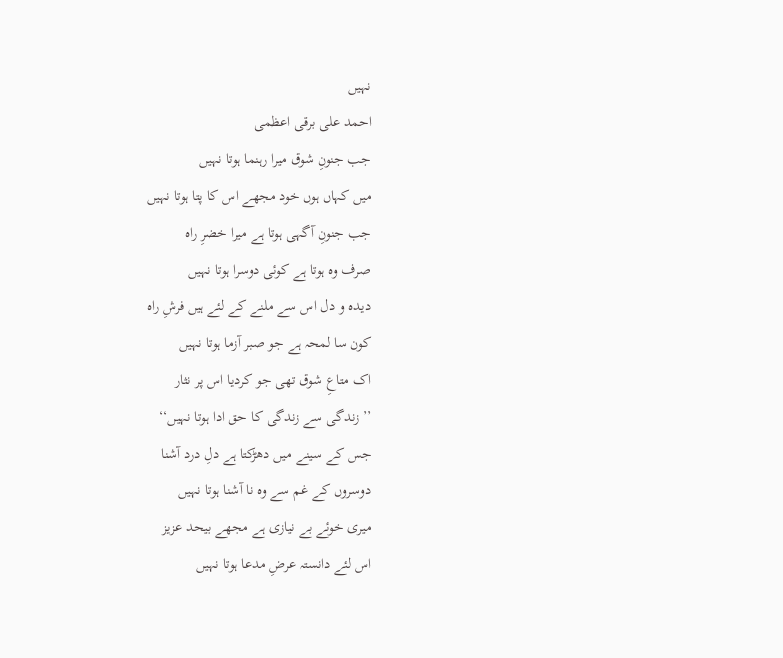نہیں
احمد علی برقی اعظمی
جب جنونِ شوق میرا رہنما ہوتا نہیں
میں کہاں ہوں خود مجھے اس کا پتا ہوتا نہیں
جب جنونِ آگہی ہوتا ہے میرا خضرِ راہ
صرف وہ ہوتا ہے کوئی دوسرا ہوتا نہیں
دیدہ و دل اس سے ملنے کے لئے ہیں فرشِ راہ
کون سا لمحہ ہے جو صبر آزما ہوتا نہیں
اک متاعِ شوق تھی جو کردیا اس پر نثار
’’ زندگی سے زندگی کا حق ادا ہوتا نہیں‘‘
جس کے سینے میں دھڑکتا ہے دلِ درد آشنا
دوسروں کے غم سے وہ نا آشنا ہوتا نہیں
میری خوئے بے نیازی ہے مجھے بیحد عزیز
اس لئے دانستہ عرضِ مدعا ہوتا نہیں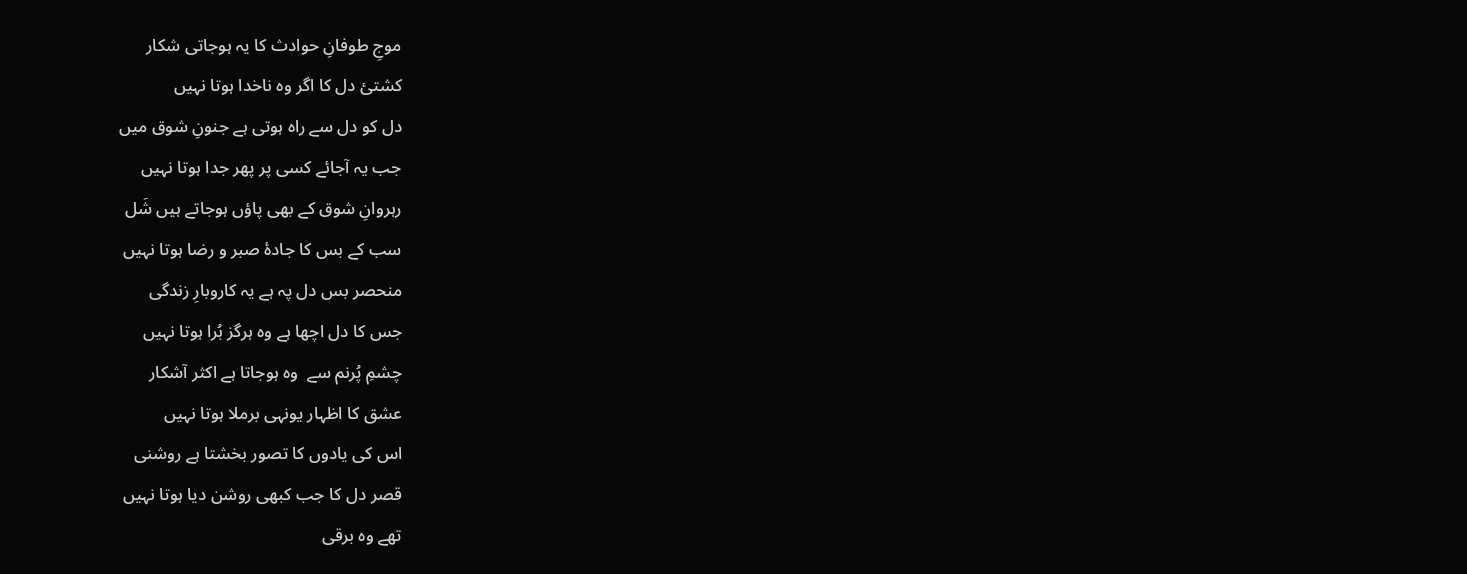موجِ طوفانِ حوادث کا یہ ہوجاتی شکار
کشتیٔ دل کا اگر وہ ناخدا ہوتا نہیں
دل کو دل سے راہ ہوتی ہے جنونِ شوق میں
جب یہ آجائے کسی پر پھر جدا ہوتا نہیں
رہروانِ شوق کے بھی پاؤں ہوجاتے ہیں شَل
سب کے بس کا جادۂ صبر و رضا ہوتا نہیں
منحصر بس دل پہ ہے یہ کاروبارِ زندگی
جس کا دل اچھا ہے وہ ہرگز بُرا ہوتا نہیں
چشمِ پُرنم سے  وہ ہوجاتا ہے اکثر آشکار
عشق کا اظہار یونہی برملا ہوتا نہیں
اس کی یادوں کا تصور بخشتا ہے روشنی
قصر دل کا جب کبھی روشن دیا ہوتا نہیں
تھے وہ برقی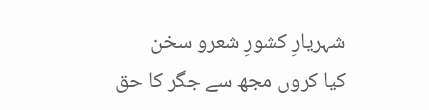شہریارِ کشورِ شعرو سخن
کیا کروں مجھ سے جگر کا حق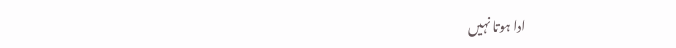ادا ہوتا نہیں